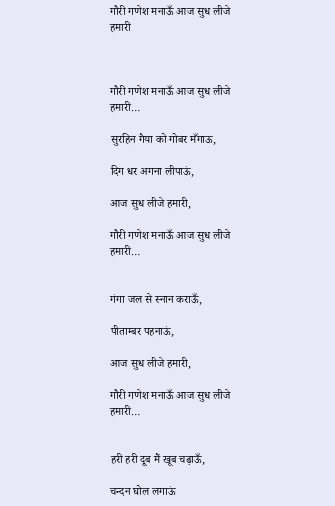गौरी गणेश मनाऊँ आज सुध लीजे हमारी



गौरी गणेश मनाऊँ आज सुध लीजे हमारी…

सुरहिन गैया को गोबर मँगाऊ,

दिग धर अगना लीपाऊं,

आज सुध लीजे हमारी,

गौरी गणेश मनाऊँ आज सुध लीजे हमारी…


गंगा जल से स्नान कराऊँ,

पीताम्बर पहनाऊं,

आज सुध लीजे हमारी,

गौरी गणेश मनाऊँ आज सुध लीजे हमारी…


हरी हरी दूब मैं खूब चढ़ाऊँ,

चन्दन घोल लगाऊं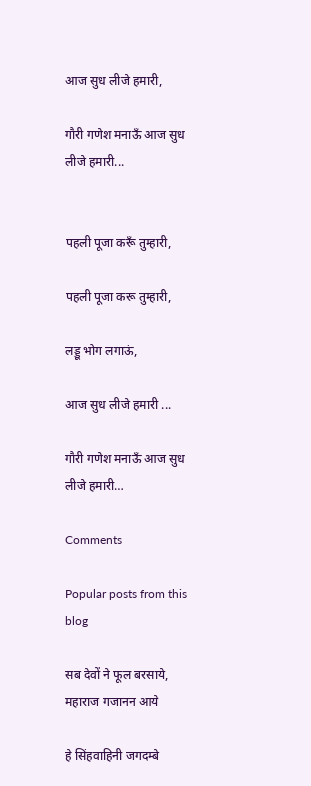आज सुध लीजे हमारी,

गौरी गणेश मनाऊँ आज सुध लीजे हमारी...


पहली पूजा करूँ तुम्हारी,

पहली पूजा करू तुम्हारी,

लड्डू भोग लगाऊं,

आज सुध लीजे हमारी ...

गौरी गणेश मनाऊँ आज सुध लीजे हमारी…

Comments

Popular posts from this blog

सब देवों ने फूल बरसाये, महाराज गजानन आये

हे सिंहवाहिनी जगदम्बे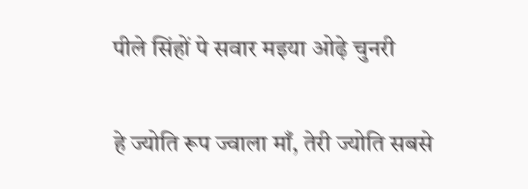पीले सिंहों पे सवार मइया ओढ़े चुनरी

हे ज्योति रूप ज्वाला माँ, तेरी ज्योति सबसे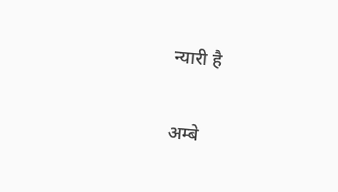न्यारी है

अम्बे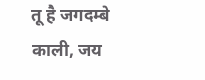तू है जगदम्बे काली, जय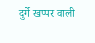दुर्गे खप्पर वाली